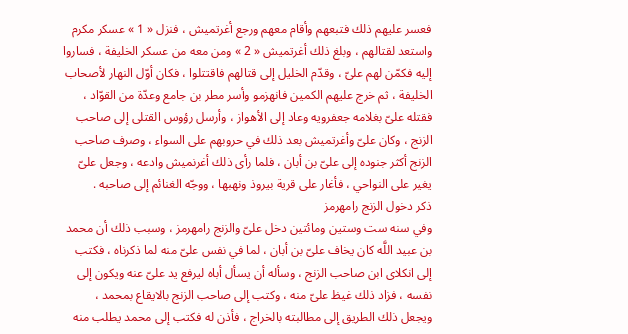فعسر عليهم ذلك فتبعهم وأقام معهم ورجع أغرتميش ، فنزل « 1 » عسكر مكرم واستعد لقتالهم ، وبلغ ذلك أغرتميش « 2 » ومن معه من عسكر الخليفة ، فساروا إليه فكمّن لهم علىّ ، وقدّم الخليل إلى قتالهم فاقتتلوا ، فكان أوّل النهار لأصحاب الخليفة ، ثم خرج عليهم الكمين فانهزمو وأسر مطر بن جامع وعدّة من القوّاد ، فقتله علىّ بغلامه جعفرويه وعاد إلى الأهواز ، وأرسل رؤوس القتلى إلى صاحب الزنج ، وكان علىّ وأغرتميش بعد ذلك في حروبهم على السواء ، وصرف صاحب الزنج أكثر جنوده إلى علىّ بن أبان ، فلما رأى ذلك أغرنميش وادعه ، وجعل علىّ يغير على النواحي ، فأغار على قرية بيروذ ونهبها ، ووجّه الغنائم إلى صاحبه .
ذكر دخول الزنج رامهرمز
وفي سنه ست وستين ومائتين دخل علىّ والزنج رامهرمز ، وسبب ذلك أن محمد بن عبيد اللَّه كان يخاف علىّ بن أبان ، لما في نفس علىّ منه لما ذكرناه ، فكتب إلى انكلاى ابن صاحب الزنج ، وسأله أن يسأل أباه ليرفع يد علىّ عنه ويكون إلى نفسه ، فزاد ذلك غيظ علىّ منه ، وكتب إلى صاحب الزنج بالايقاع بمحمد ، ويجعل ذلك الطريق إلى مطالبته بالخراج ، فأذن له فكتب إلى محمد يطلب منه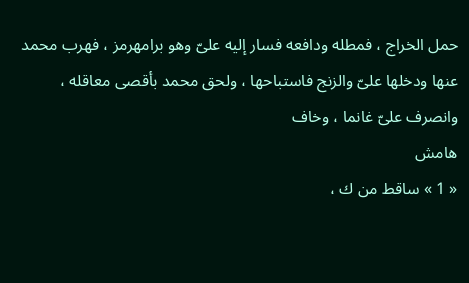حمل الخراج ، فمطله ودافعه فسار إليه علىّ وهو برامهرمز ، فهرب محمد عنها ودخلها علىّ والزنج فاستباحها ، ولحق محمد بأقصى معاقله ، وانصرف علىّ غانما ، وخاف
هامش
« 1 » ساقط من ك ،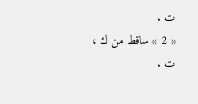ت .
« 2 » ساقط من ك ، ت .